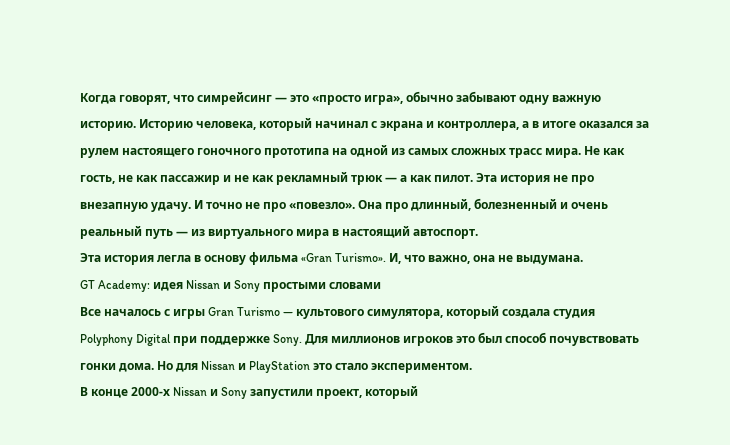Когда говорят, что симрейсинг — это «просто игра», обычно забывают одну важную историю. Историю человека, который начинал с экрана и контроллера, а в итоге оказался за рулем настоящего гоночного прототипа на одной из самых сложных трасс мира. Не как гость, не как пассажир и не как рекламный трюк — а как пилот. Эта история не про внезапную удачу. И точно не про «повезло». Она про длинный, болезненный и очень реальный путь — из виртуального мира в настоящий автоспорт.
Эта история легла в основу фильма «Gran Turismo». И, что важно, она не выдумана.
GT Academy: идея Nissan и Sony простыми словами
Все началось с игры Gran Turismo — культового симулятора, который создала студия Polyphony Digital при поддержке Sony. Для миллионов игроков это был способ почувствовать гонки дома. Но для Nissan и PlayStation это стало экспериментом.
В конце 2000-х Nissan и Sony запустили проект, который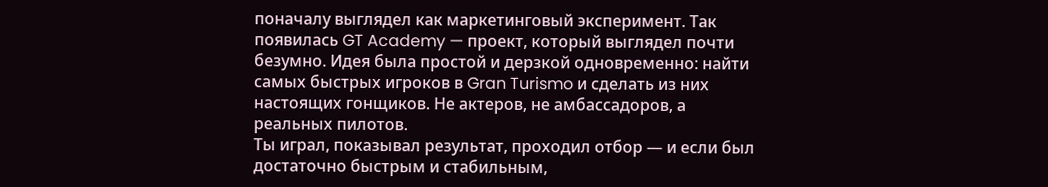поначалу выглядел как маркетинговый эксперимент. Так появилась GT Academy — проект, который выглядел почти безумно. Идея была простой и дерзкой одновременно: найти самых быстрых игроков в Gran Turismo и сделать из них настоящих гонщиков. Не актеров, не амбассадоров, а реальных пилотов.
Ты играл, показывал результат, проходил отбор — и если был достаточно быстрым и стабильным,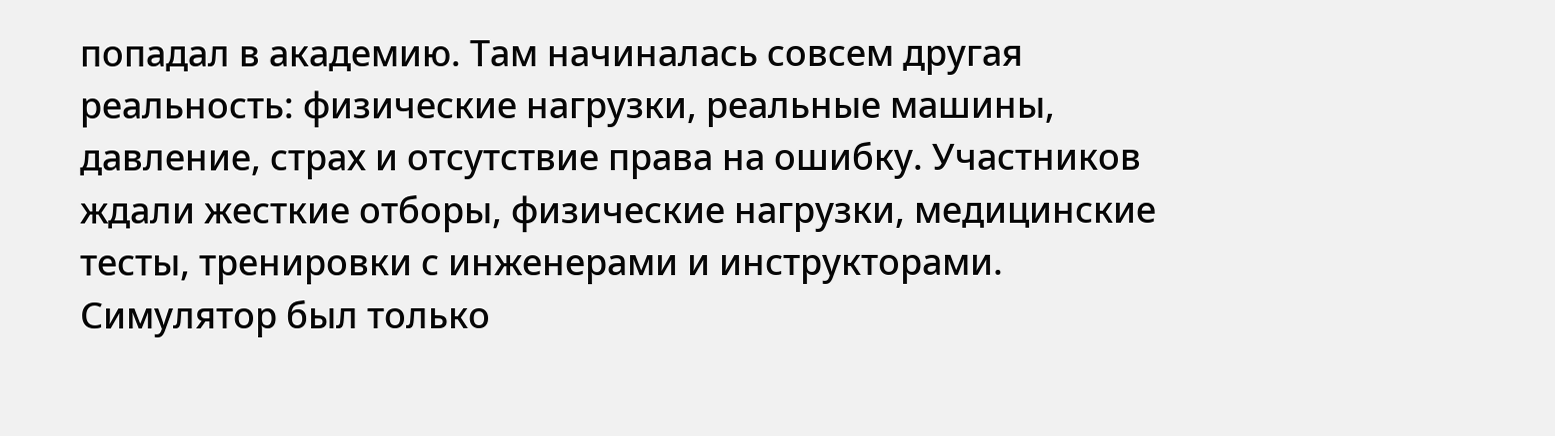попадал в академию. Там начиналась совсем другая реальность: физические нагрузки, реальные машины, давление, страх и отсутствие права на ошибку. Участников ждали жесткие отборы, физические нагрузки, медицинские тесты, тренировки с инженерами и инструкторами. Симулятор был только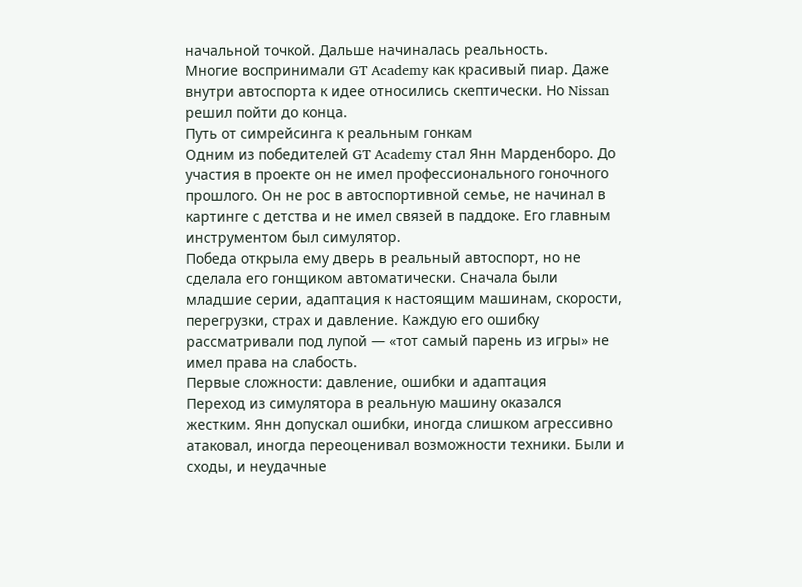начальной точкой. Дальше начиналась реальность.
Многие воспринимали GT Academy как красивый пиар. Даже внутри автоспорта к идее относились скептически. Но Nissan решил пойти до конца.
Путь от симрейсинга к реальным гонкам
Одним из победителей GT Academy стал Янн Марденборо. До участия в проекте он не имел профессионального гоночного прошлого. Он не рос в автоспортивной семье, не начинал в картинге с детства и не имел связей в паддоке. Его главным инструментом был симулятор.
Победа открыла ему дверь в реальный автоспорт, но не сделала его гонщиком автоматически. Сначала были младшие серии, адаптация к настоящим машинам, скорости, перегрузки, страх и давление. Каждую его ошибку рассматривали под лупой — «тот самый парень из игры» не имел права на слабость.
Первые сложности: давление, ошибки и адаптация
Переход из симулятора в реальную машину оказался жестким. Янн допускал ошибки, иногда слишком агрессивно атаковал, иногда переоценивал возможности техники. Были и сходы, и неудачные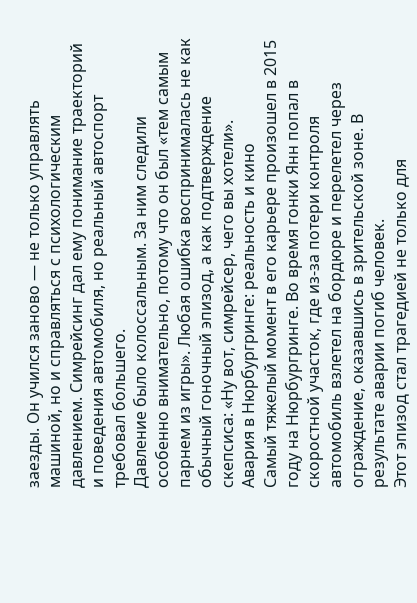заезды. Он учился заново — не только управлять машиной, но и справляться с психологическим давлением. Симрейсинг дал ему понимание траекторий и поведения автомобиля, но реальный автоспорт требовал большего.
Давление было колоссальным. За ним следили особенно внимательно, потому что он был «тем самым парнем из игры». Любая ошибка воспринималась не как обычный гоночный эпизод, а как подтверждение скепсиса: «Ну вот, симрейсер, чего вы хотели».
Авария в Нюрбургринге: реальность и кино
Самый тяжелый момент в его карьере произошел в 2015 году на Нюрбургринге. Во время гонки Янн попал в скоростной участок, где из-за потери контроля автомобиль взлетел на бордюре и перелетел через ограждение, оказавшись в зрительской зоне. В результате аварии погиб человек.
Этот эпизод стал трагедией не только для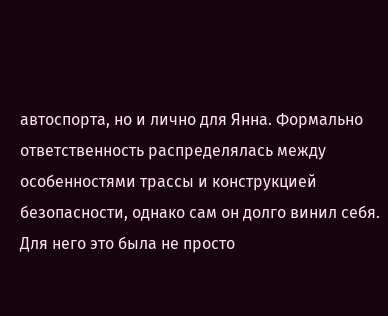автоспорта, но и лично для Янна. Формально ответственность распределялась между особенностями трассы и конструкцией безопасности, однако сам он долго винил себя. Для него это была не просто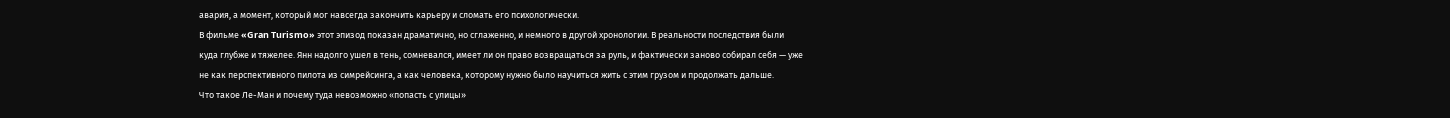авария, а момент, который мог навсегда закончить карьеру и сломать его психологически.
В фильме «Gran Turismo» этот эпизод показан драматично, но сглаженно, и немного в другой хронологии. В реальности последствия были куда глубже и тяжелее. Янн надолго ушел в тень, сомневался, имеет ли он право возвращаться за руль, и фактически заново собирал себя — уже не как перспективного пилота из симрейсинга, а как человека, которому нужно было научиться жить с этим грузом и продолжать дальше.
Что такое Ле-Ман и почему туда невозможно «попасть с улицы»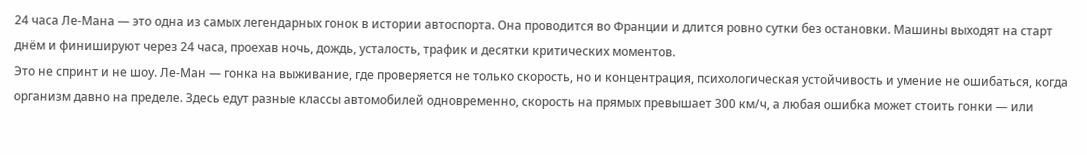24 часа Ле-Мана — это одна из самых легендарных гонок в истории автоспорта. Она проводится во Франции и длится ровно сутки без остановки. Машины выходят на старт днём и финишируют через 24 часа, проехав ночь, дождь, усталость, трафик и десятки критических моментов.
Это не спринт и не шоу. Ле-Ман — гонка на выживание, где проверяется не только скорость, но и концентрация, психологическая устойчивость и умение не ошибаться, когда организм давно на пределе. Здесь едут разные классы автомобилей одновременно, скорость на прямых превышает 300 км/ч, а любая ошибка может стоить гонки — или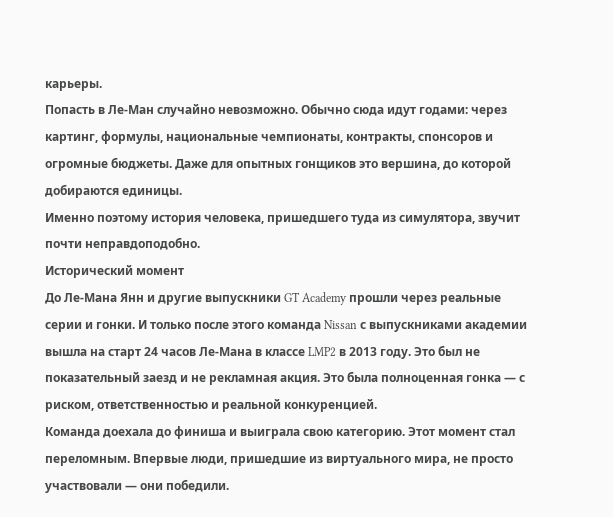карьеры.
Попасть в Ле-Ман случайно невозможно. Обычно сюда идут годами: через картинг, формулы, национальные чемпионаты, контракты, спонсоров и огромные бюджеты. Даже для опытных гонщиков это вершина, до которой добираются единицы.
Именно поэтому история человека, пришедшего туда из симулятора, звучит почти неправдоподобно.
Исторический момент
До Ле-Мана Янн и другие выпускники GT Academy прошли через реальные серии и гонки. И только после этого команда Nissan с выпускниками академии вышла на старт 24 часов Ле-Мана в классе LMP2 в 2013 году. Это был не показательный заезд и не рекламная акция. Это была полноценная гонка — с риском, ответственностью и реальной конкуренцией.
Команда доехала до финиша и выиграла свою категорию. Этот момент стал переломным. Впервые люди, пришедшие из виртуального мира, не просто участвовали — они победили.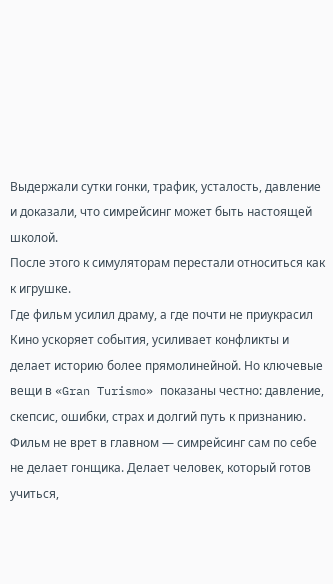Выдержали сутки гонки, трафик, усталость, давление и доказали, что симрейсинг может быть настоящей школой.
После этого к симуляторам перестали относиться как к игрушке.
Где фильм усилил драму, а где почти не приукрасил
Кино ускоряет события, усиливает конфликты и делает историю более прямолинейной. Но ключевые вещи в «Gran Turismo» показаны честно: давление, скепсис, ошибки, страх и долгий путь к признанию.
Фильм не врет в главном — симрейсинг сам по себе не делает гонщика. Делает человек, который готов учиться,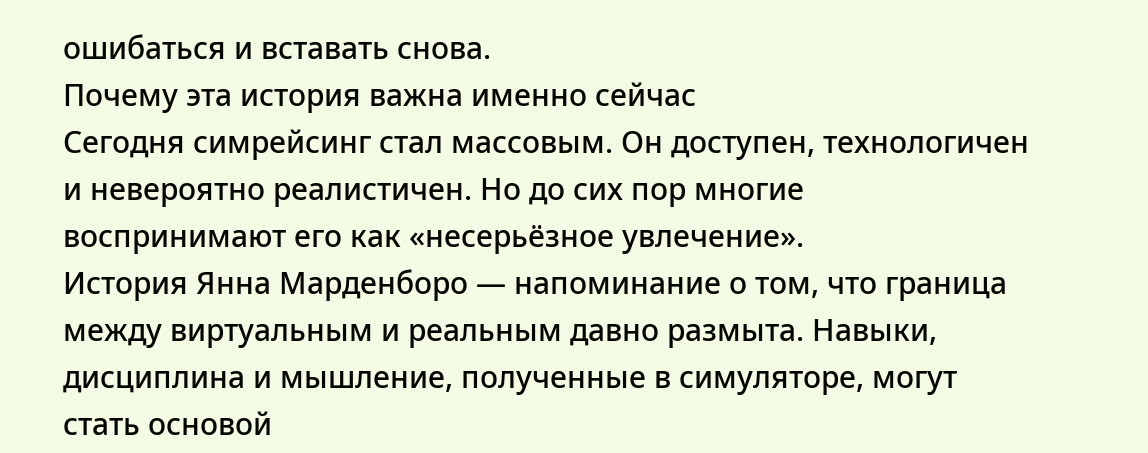ошибаться и вставать снова.
Почему эта история важна именно сейчас
Сегодня симрейсинг стал массовым. Он доступен, технологичен и невероятно реалистичен. Но до сих пор многие воспринимают его как «несерьёзное увлечение».
История Янна Марденборо — напоминание о том, что граница между виртуальным и реальным давно размыта. Навыки, дисциплина и мышление, полученные в симуляторе, могут стать основой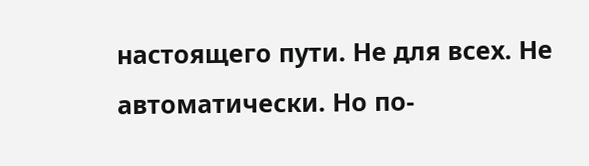настоящего пути. Не для всех. Не автоматически. Но по-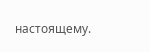настоящему.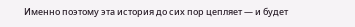Именно поэтому эта история до сих пор цепляет — и будет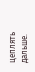цеплять дальше.